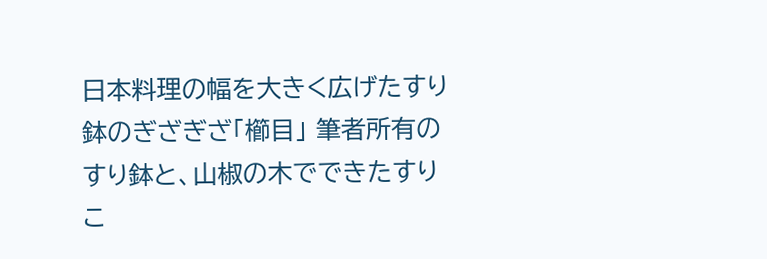日本料理の幅を大きく広げたすり鉢のぎざぎざ「櫛目」 筆者所有のすり鉢と、山椒の木でできたすりこ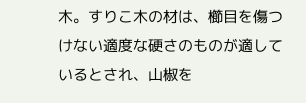木。すりこ木の材は、櫛目を傷つけない適度な硬さのものが適しているとされ、山椒を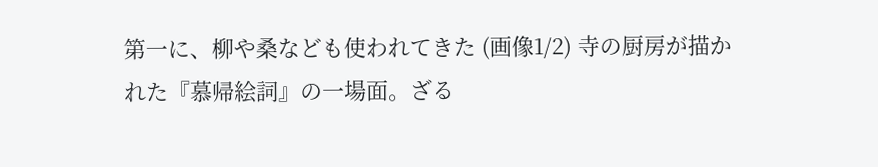第一に、柳や桑なども使われてきた (画像1/2) 寺の厨房が描かれた『慕帰絵詞』の一場面。ざる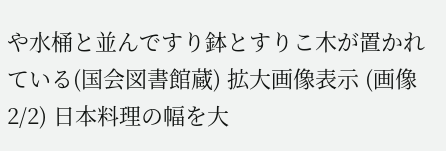や水桶と並んですり鉢とすりこ木が置かれている(国会図書館蔵) 拡大画像表示 (画像2/2) 日本料理の幅を大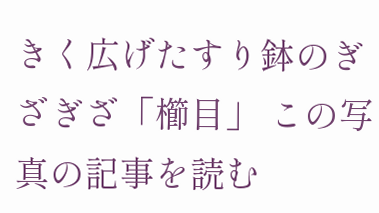きく広げたすり鉢のぎざぎざ「櫛目」 この写真の記事を読む